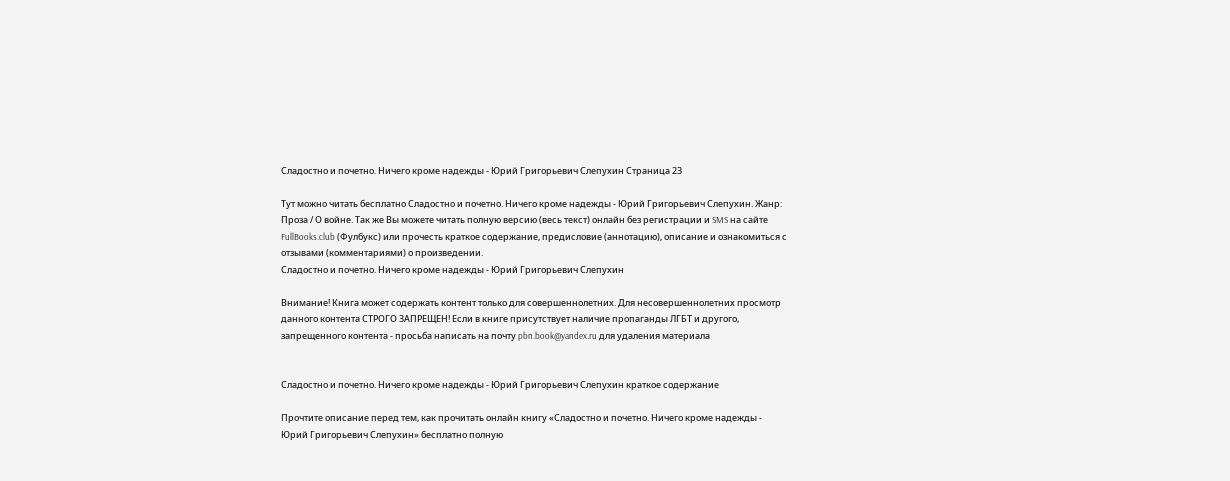Сладостно и почетно. Ничего кроме надежды - Юрий Григорьевич Слепухин Страница 23

Тут можно читать бесплатно Сладостно и почетно. Ничего кроме надежды - Юрий Григорьевич Слепухин. Жанр: Проза / О войне. Так же Вы можете читать полную версию (весь текст) онлайн без регистрации и SMS на сайте FullBooks.club (Фулбукс) или прочесть краткое содержание, предисловие (аннотацию), описание и ознакомиться с отзывами (комментариями) о произведении.
Сладостно и почетно. Ничего кроме надежды - Юрий Григорьевич Слепухин

Внимание! Книга может содержать контент только для совершеннолетних. Для несовершеннолетних просмотр данного контента СТРОГО ЗАПРЕЩЕН! Если в книге присутствует наличие пропаганды ЛГБТ и другого, запрещенного контента - просьба написать на почту pbn.book@yandex.ru для удаления материала


Сладостно и почетно. Ничего кроме надежды - Юрий Григорьевич Слепухин краткое содержание

Прочтите описание перед тем, как прочитать онлайн книгу «Сладостно и почетно. Ничего кроме надежды - Юрий Григорьевич Слепухин» бесплатно полную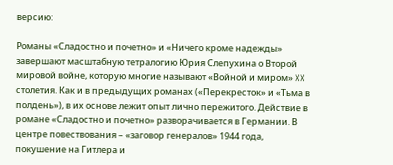версию:

Романы «Сладостно и почетно» и «Ничего кроме надежды» завершают масштабную тетралогию Юрия Слепухина о Второй мировой войне, которую многие называют «Войной и миром» XX столетия. Как и в предыдущих романах («Перекресток» и «Тьма в полдень»), в их основе лежит опыт лично пережитого. Действие в романе «Сладостно и почетно» разворачивается в Германии. В центре повествования – «заговор генералов» 1944 года, покушение на Гитлера и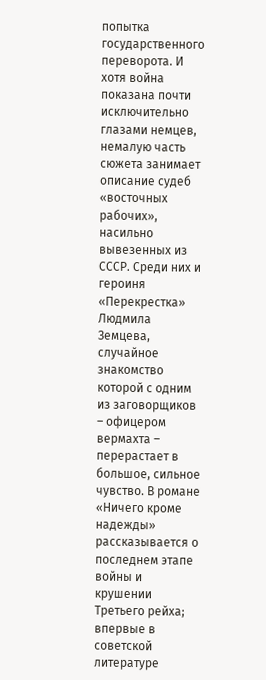попытка государственного переворота. И хотя война показана почти исключительно глазами немцев, немалую часть сюжета занимает описание судеб «восточных рабочих», насильно вывезенных из СССР. Среди них и героиня «Перекрестка» Людмила Земцева, случайное знакомство которой с одним из заговорщиков – офицером вермахта – перерастает в большое, сильное чувство. В романе «Ничего кроме надежды» рассказывается о последнем этапе войны и крушении Третьего рейха; впервые в советской литературе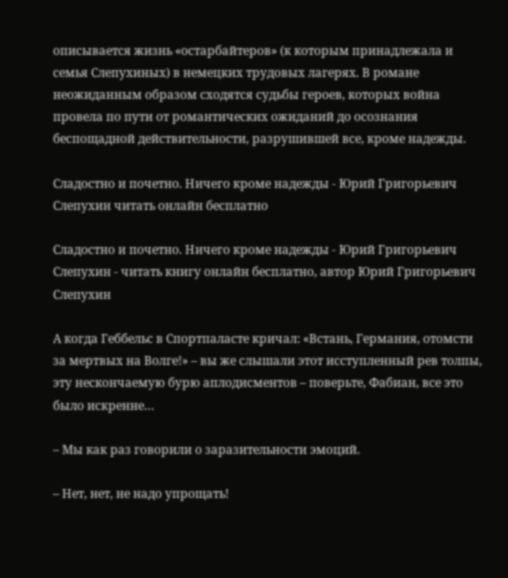описывается жизнь «остарбайтеров» (к которым принадлежала и семья Слепухиных) в немецких трудовых лагерях. В романе неожиданным образом сходятся судьбы героев, которых война провела по пути от романтических ожиданий до осознания беспощадной действительности, разрушившей все, кроме надежды.

Сладостно и почетно. Ничего кроме надежды - Юрий Григорьевич Слепухин читать онлайн бесплатно

Сладостно и почетно. Ничего кроме надежды - Юрий Григорьевич Слепухин - читать книгу онлайн бесплатно, автор Юрий Григорьевич Слепухин

А когда Геббельс в Спортпаласте кричал: «Встань, Германия, отомсти за мертвых на Волге!» – вы же слышали этот исступленный рев толпы, эту нескончаемую бурю аплодисментов – поверьте, Фабиан, все это было искренне…

– Мы как раз говорили о заразительности эмоций.

– Нет, нет, не надо упрощать!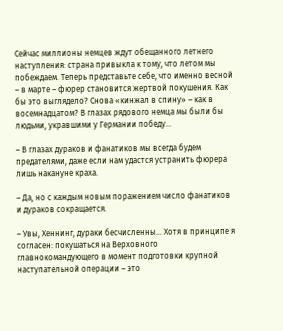Сейчас миллионы немцев ждут обещанного летнего наступления: страна привыкла к тому, что летом мы побеждаем. Теперь представьте себе, что именно весной – в марте – фюрер становится жертвой покушения. Как бы это выглядело? Снова «кинжал в спину» – как в восемнадцатом? В глазах рядового немца мы были бы людьми, укравшими у Германии победу…

– В глазах дураков и фанатиков мы всегда будем предателями, даже если нам удастся устранить фюрера лишь накануне краха.

– Да, но с каждым новым поражением число фанатиков и дураков сокращается.

– Увы, Хеннинг, дураки бесчисленны… Хотя в принципе я согласен: покушаться на Верховного главнокомандующего в момент подготовки крупной наступательной операции – это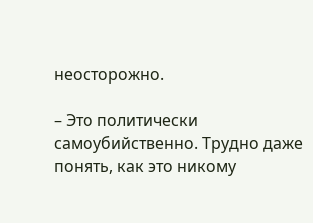неосторожно.

– Это политически самоубийственно. Трудно даже понять, как это никому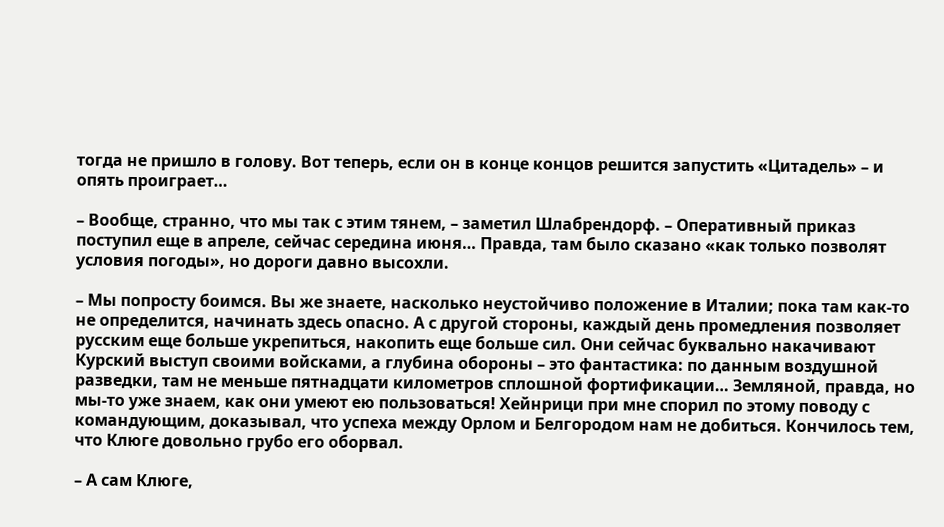тогда не пришло в голову. Вот теперь, если он в конце концов решится запустить «Цитадель» – и опять проиграет…

– Вообще, странно, что мы так с этим тянем, – заметил Шлабрендорф. – Оперативный приказ поступил еще в апреле, сейчас середина июня… Правда, там было сказано «как только позволят условия погоды», но дороги давно высохли.

– Мы попросту боимся. Вы же знаете, насколько неустойчиво положение в Италии; пока там как-то не определится, начинать здесь опасно. А с другой стороны, каждый день промедления позволяет русским еще больше укрепиться, накопить еще больше сил. Они сейчас буквально накачивают Курский выступ своими войсками, а глубина обороны – это фантастика: по данным воздушной разведки, там не меньше пятнадцати километров сплошной фортификации… Земляной, правда, но мы-то уже знаем, как они умеют ею пользоваться! Хейнрици при мне спорил по этому поводу с командующим, доказывал, что успеха между Орлом и Белгородом нам не добиться. Кончилось тем, что Клюге довольно грубо его оборвал.

– А сам Клюге,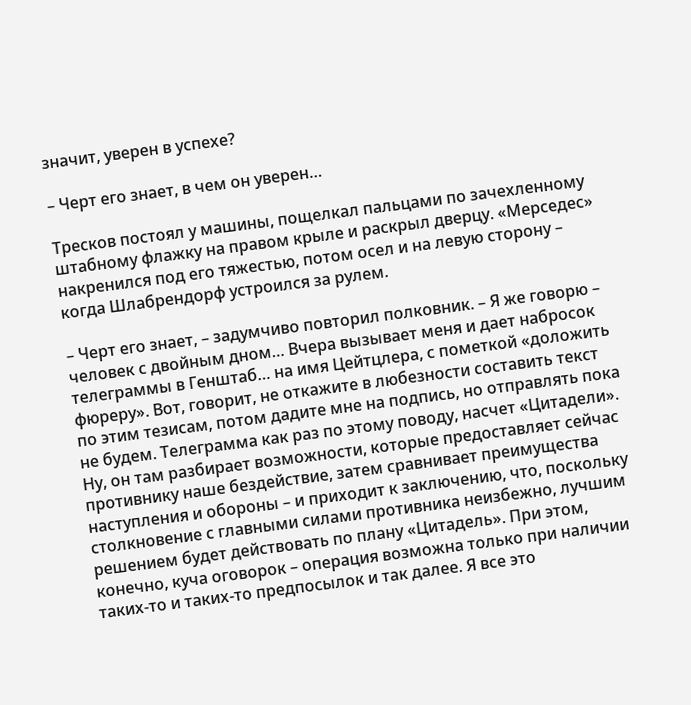значит, уверен в успехе?

– Черт его знает, в чем он уверен…

Тресков постоял у машины, пощелкал пальцами по зачехленному штабному флажку на правом крыле и раскрыл дверцу. «Мерседес» накренился под его тяжестью, потом осел и на левую сторону – когда Шлабрендорф устроился за рулем.

– Черт его знает, – задумчиво повторил полковник. – Я же говорю – человек с двойным дном… Вчера вызывает меня и дает набросок телеграммы в Генштаб… на имя Цейтцлера, с пометкой «доложить фюреру». Вот, говорит, не откажите в любезности составить текст по этим тезисам, потом дадите мне на подпись, но отправлять пока не будем. Телеграмма как раз по этому поводу, насчет «Цитадели». Ну, он там разбирает возможности, которые предоставляет сейчас противнику наше бездействие, затем сравнивает преимущества наступления и обороны – и приходит к заключению, что, поскольку столкновение с главными силами противника неизбежно, лучшим решением будет действовать по плану «Цитадель». При этом, конечно, куча оговорок – операция возможна только при наличии таких-то и таких-то предпосылок и так далее. Я все это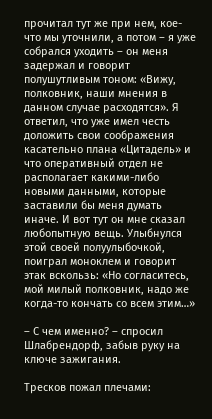прочитал тут же при нем, кое-что мы уточнили, а потом – я уже собрался уходить – он меня задержал и говорит полушутливым тоном: «Вижу, полковник, наши мнения в данном случае расходятся». Я ответил, что уже имел честь доложить свои соображения касательно плана «Цитадель» и что оперативный отдел не располагает какими-либо новыми данными, которые заставили бы меня думать иначе. И вот тут он мне сказал любопытную вещь. Улыбнулся этой своей полуулыбочкой, поиграл моноклем и говорит этак вскользь: «Но согласитесь, мой милый полковник, надо же когда-то кончать со всем этим…»

– С чем именно? – спросил Шлабрендорф, забыв руку на ключе зажигания.

Тресков пожал плечами: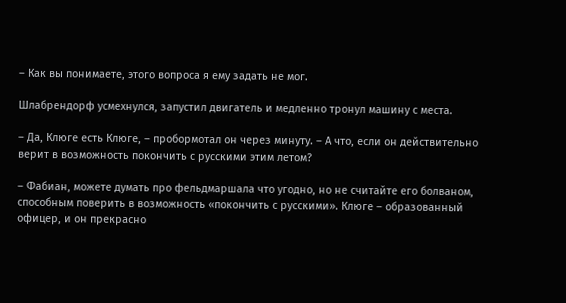– Как вы понимаете, этого вопроса я ему задать не мог.

Шлабрендорф усмехнулся, запустил двигатель и медленно тронул машину с места.

– Да, Клюге есть Клюге, – пробормотал он через минуту. – А что, если он действительно верит в возможность покончить с русскими этим летом?

– Фабиан, можете думать про фельдмаршала что угодно, но не считайте его болваном, способным поверить в возможность «покончить с русскими». Клюге – образованный офицер, и он прекрасно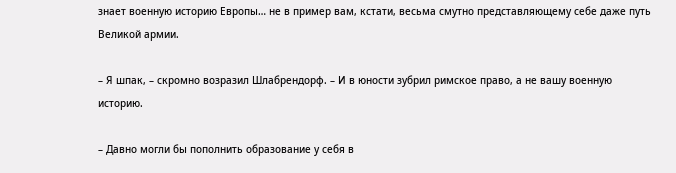знает военную историю Европы… не в пример вам, кстати, весьма смутно представляющему себе даже путь Великой армии.

– Я шпак, – скромно возразил Шлабрендорф. – И в юности зубрил римское право, а не вашу военную историю.

– Давно могли бы пополнить образование у себя в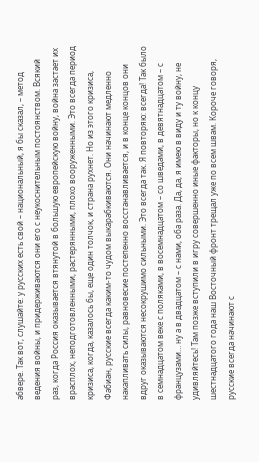абвере. Так вот, слушайте: у русских есть свой – национальный, я бы сказал, – метод ведения войны, и придерживаются они его с неукоснительным постоянством. Всякий раз, когда Россия оказывается втянутой в большую европейскую войну, война застает их врасплох, неподготовленными, растерянными, плохо вооруженными. Это всегда период кризиса, когда, казалось бы, еще один толчок, и страна рухнет. Но из этого кризиса, Фабиан, русские всегда каким-то чудом выкарабкиваются. Они начинают медленно накапливать силы, равновесие постепенно восстанавливается, и в конце концов они вдруг оказываются несокрушимо сильными. Это всегда так. Я повторяю: всегда! Так было в семнадцатом веке с поляками, в восемнадцатом – со шведами, в девятнадцатом – с французами… ну а в двадцатом – с нами, оба раза. Да, да, я имею в виду и ту войну, не удивляйтесь! Там позже вступили в игру совершенно иные факторы, но к концу шестнадцатого года наш Восточный фронт трещал уже по всем швам. Короче говоря, русские всегда начинают с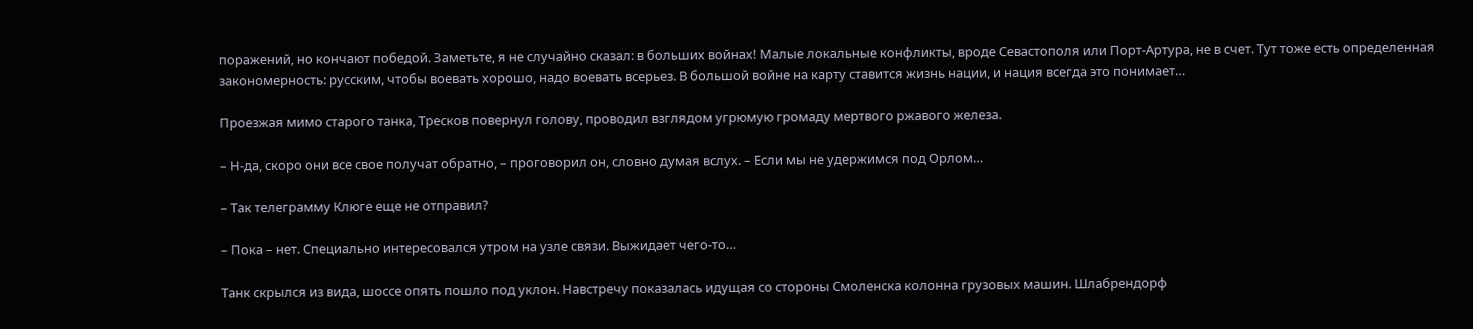поражений, но кончают победой. Заметьте, я не случайно сказал: в больших войнах! Малые локальные конфликты, вроде Севастополя или Порт-Артура, не в счет. Тут тоже есть определенная закономерность: русским, чтобы воевать хорошо, надо воевать всерьез. В большой войне на карту ставится жизнь нации, и нация всегда это понимает…

Проезжая мимо старого танка, Тресков повернул голову, проводил взглядом угрюмую громаду мертвого ржавого железа.

– Н-да, скоро они все свое получат обратно, – проговорил он, словно думая вслух. – Если мы не удержимся под Орлом…

– Так телеграмму Клюге еще не отправил?

– Пока – нет. Специально интересовался утром на узле связи. Выжидает чего-то…

Танк скрылся из вида, шоссе опять пошло под уклон. Навстречу показалась идущая со стороны Смоленска колонна грузовых машин. Шлабрендорф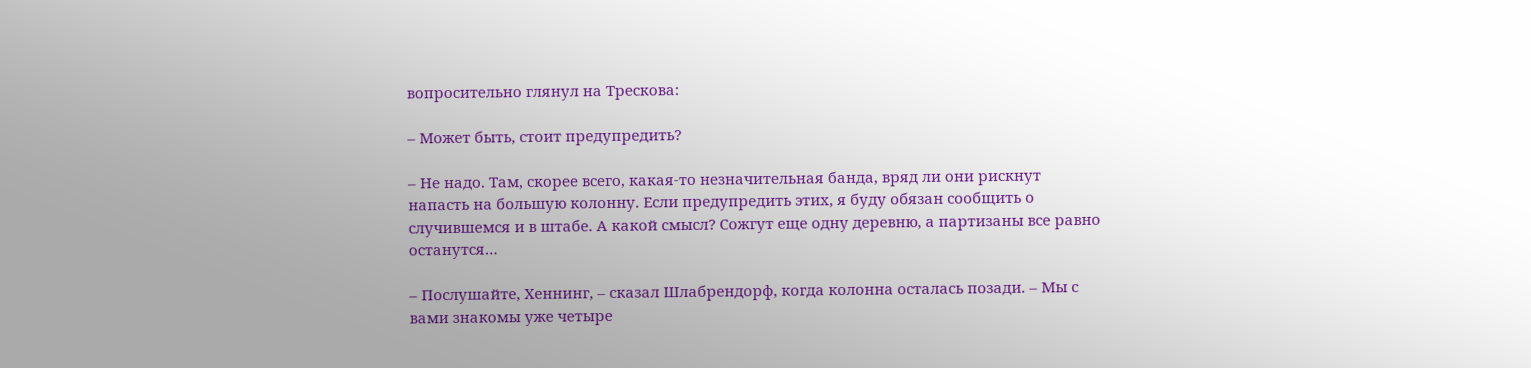вопросительно глянул на Трескова:

– Может быть, стоит предупредить?

– Не надо. Там, скорее всего, какая-то незначительная банда, вряд ли они рискнут напасть на большую колонну. Если предупредить этих, я буду обязан сообщить о случившемся и в штабе. А какой смысл? Сожгут еще одну деревню, а партизаны все равно останутся…

– Послушайте, Хеннинг, – сказал Шлабрендорф, когда колонна осталась позади. – Мы с вами знакомы уже четыре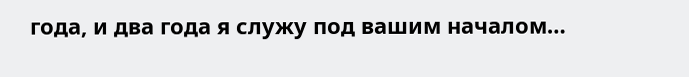года, и два года я служу под вашим началом…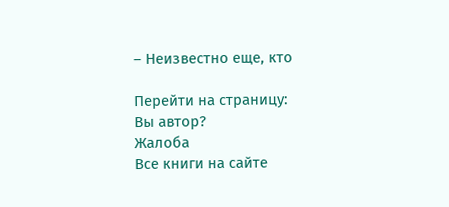– Неизвестно еще, кто

Перейти на страницу:
Вы автор?
Жалоба
Все книги на сайте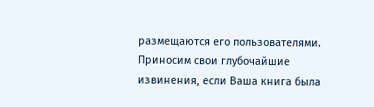размещаются его пользователями. Приносим свои глубочайшие извинения, если Ваша книга была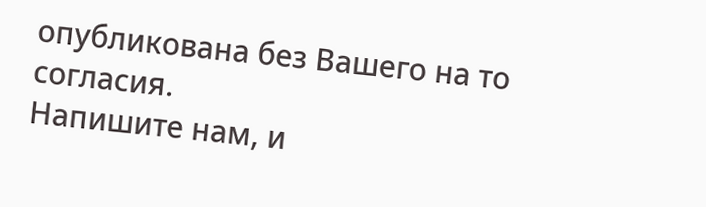опубликована без Вашего на то согласия.
Напишите нам, и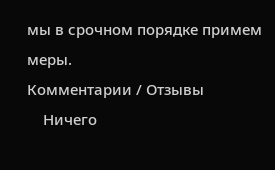мы в срочном порядке примем меры.
Комментарии / Отзывы
    Ничего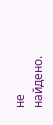не найдено.